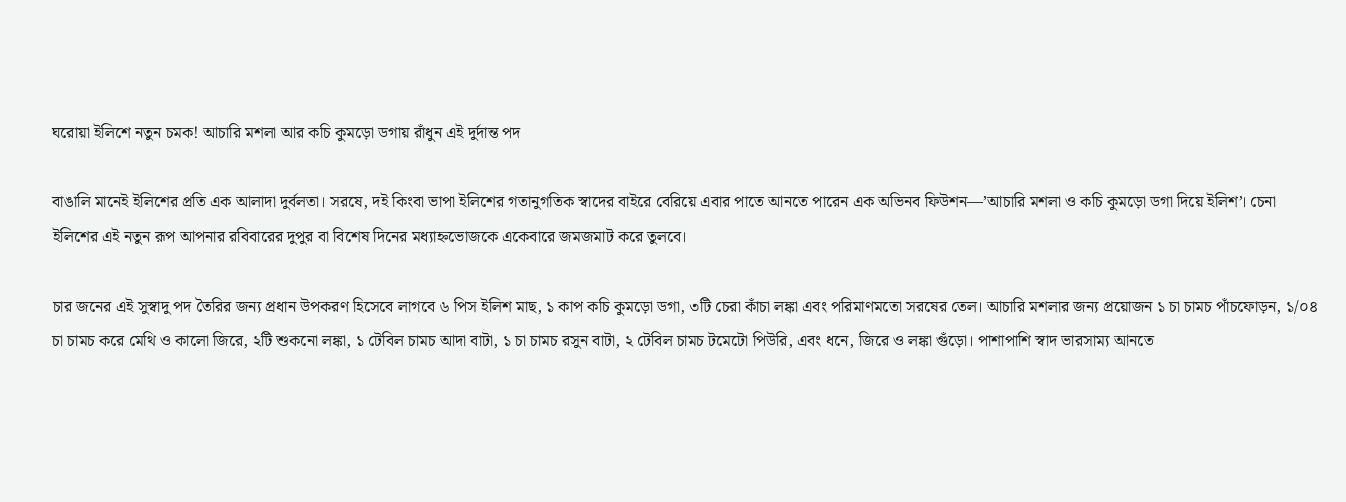ঘরোয়া ইলিশে নতুন চমক! আচারি মশলা আর কচি কুমড়ো ডগায় রাঁধুন এই দুর্দান্ত পদ

বাঙালি মানেই ইলিশের প্রতি এক আলাদা দুর্বলতা। সরষে, দই কিংবা ভাপা ইলিশের গতানুগতিক স্বাদের বাইরে বেরিয়ে এবার পাতে আনতে পারেন এক অভিনব ফিউশন—’আচারি মশলা ও কচি কুমড়ো ডগা দিয়ে ইলিশ’। চেনা ইলিশের এই নতুন রূপ আপনার রবিবারের দুপুর বা বিশেষ দিনের মধ্যাহ্নভোজকে একেবারে জমজমাট করে তুলবে।

চার জনের এই সুস্বাদু পদ তৈরির জন্য প্রধান উপকরণ হিসেবে লাগবে ৬ পিস ইলিশ মাছ, ১ কাপ কচি কুমড়ো ডগা, ৩টি চেরা কাঁচা লঙ্কা এবং পরিমাণমতো সরষের তেল। আচারি মশলার জন্য প্রয়োজন ১ চা চামচ পাঁচফোড়ন, ১/০৪ চা চামচ করে মেথি ও কালো জিরে, ২টি শুকনো লঙ্কা, ১ টেবিল চামচ আদা বাটা, ১ চা চামচ রসুন বাটা, ২ টেবিল চামচ টমেটো পিউরি, এবং ধনে, জিরে ও লঙ্কা গুঁড়ো। পাশাপাশি স্বাদ ভারসাম্য আনতে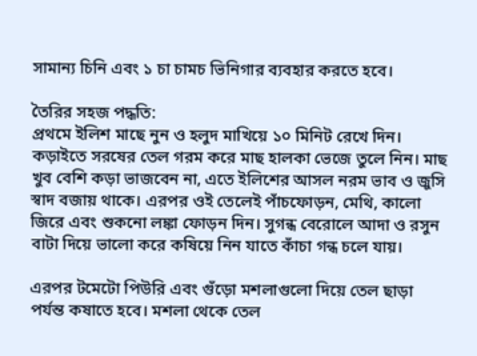সামান্য চিনি এবং ১ চা চামচ ভিনিগার ব্যবহার করতে হবে।

তৈরির সহজ পদ্ধতি:
প্রথমে ইলিশ মাছে নুন ও হলুদ মাখিয়ে ১০ মিনিট রেখে দিন। কড়াইতে সরষের তেল গরম করে মাছ হালকা ভেজে তুলে নিন। মাছ খুব বেশি কড়া ভাজবেন না, এতে ইলিশের আসল নরম ভাব ও জুসি স্বাদ বজায় থাকে। এরপর ওই তেলেই পাঁচফোড়ন, মেথি, কালো জিরে এবং শুকনো লঙ্কা ফোড়ন দিন। সুগন্ধ বেরোলে আদা ও রসুন বাটা দিয়ে ভালো করে কষিয়ে নিন যাতে কাঁচা গন্ধ চলে যায়।

এরপর টমেটো পিউরি এবং গুঁড়ো মশলাগুলো দিয়ে তেল ছাড়া পর্যন্ত কষাতে হবে। মশলা থেকে তেল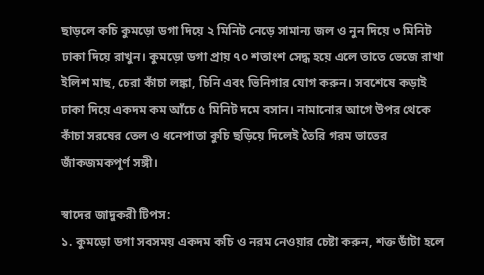ছাড়লে কচি কুমড়ো ডগা দিয়ে ২ মিনিট নেড়ে সামান্য জল ও নুন দিয়ে ৩ মিনিট ঢাকা দিয়ে রাখুন। কুমড়ো ডগা প্রায় ৭০ শতাংশ সেদ্ধ হয়ে এলে তাতে ভেজে রাখা ইলিশ মাছ, চেরা কাঁচা লঙ্কা, চিনি এবং ভিনিগার যোগ করুন। সবশেষে কড়াই ঢাকা দিয়ে একদম কম আঁচে ৫ মিনিট দমে বসান। নামানোর আগে উপর থেকে কাঁচা সরষের তেল ও ধনেপাতা কুচি ছড়িয়ে দিলেই তৈরি গরম ভাতের জাঁকজমকপূর্ণ সঙ্গী।

স্বাদের জাদুকরী টিপস:
১. কুমড়ো ডগা সবসময় একদম কচি ও নরম নেওয়ার চেষ্টা করুন, শক্ত ডাঁটা হলে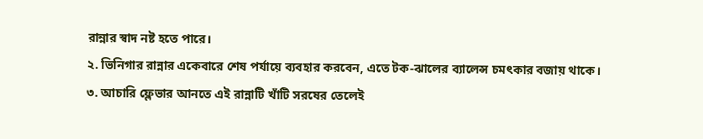রান্নার স্বাদ নষ্ট হতে পারে।
২. ভিনিগার রান্নার একেবারে শেষ পর্যায়ে ব্যবহার করবেন, এতে টক-ঝালের ব্যালেন্স চমৎকার বজায় থাকে।
৩. আচারি ফ্লেভার আনতে এই রান্নাটি খাঁটি সরষের তেলেই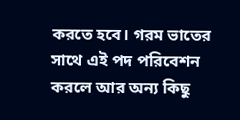করতে হবে। গরম ভাতের সাথে এই পদ পরিবেশন করলে আর অন্য কিছু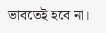ভাবতেই হবে না।